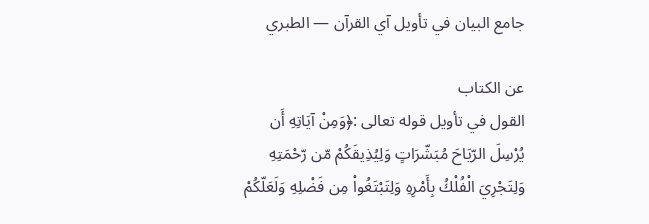جامع البيان في تأويل آي القرآن — الطبري

عن الكتاب
القول في تأويل قوله تعالى :﴿وَمِنْ آيَاتِهِ أَن يُرْسِلَ الرّيَاحَ مُبَشّرَاتٍ وَلِيُذِيقَكُمْ مّن رّحْمَتِهِ وَلِتَجْرِيَ الْفُلْكُ بِأَمْرِهِ وَلِتَبْتَغُواْ مِن فَضْلِهِ وَلَعَلّكُمْ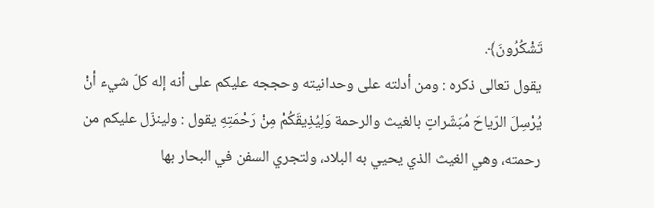تَشْكُرُونَ﴾.
يقول تعالى ذكره : ومن أدلته على وحدانيته وحججه عليكم على أنه إله كلّ شيء أنْ يُرْسِلَ الرّياحَ مُبَشّراتٍ بالغيث والرحمة وَلِيُذِيقَكُمْ مِنْ رَحْمَتِهِ يقول : ولينزّل عليكم من رحمته، وهي الغيث الذي يحيي به البلاد، ولتجري السفن في البحار بها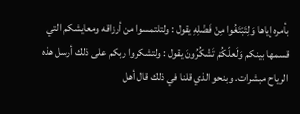بأمره إياها وَلِتَبْتَغُوا مِنْ فَضْلِهِ يقول : ولتلتمسوا من أرزاقه ومعايشكم التي قسمها بينكم وَلَعلّكُمْ تَشْكُرُونَ يقول : ولتشكروا ربكم على ذلك أرسل هذه الرياح مبشرات. وبنحو الذي قلنا في ذلك قال أهل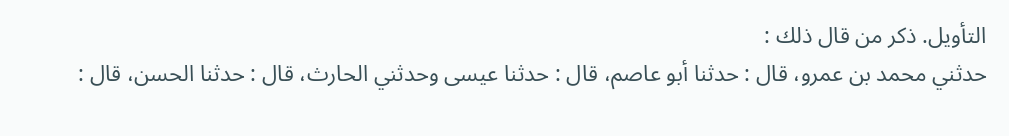التأويل. ذكر من قال ذلك :
حدثني محمد بن عمرو، قال : حدثنا أبو عاصم، قال : حدثنا عيسى وحدثني الحارث، قال : حدثنا الحسن، قال :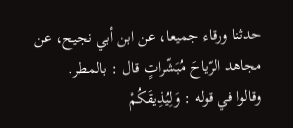حدثنا ورقاء جميعا، عن ابن أبي نجيح، عن مجاهد الرّياحَ مُبَشّراتٍ قال : بالمطر.
وقالوا في قوله : وَلِيُذِيقَكُمْ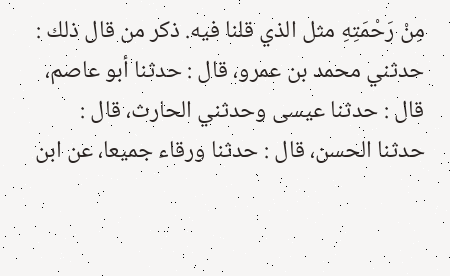مِنْ رَحْمَتِهِ مثل الذي قلنا فيه. ذكر من قال ذلك :
حدثني محمد بن عمرو، قال : حدثنا أبو عاصم، قال : حدثنا عيسى وحدثني الحارث، قال : حدثنا الحسن، قال : حدثنا ورقاء جميعا، عن ابن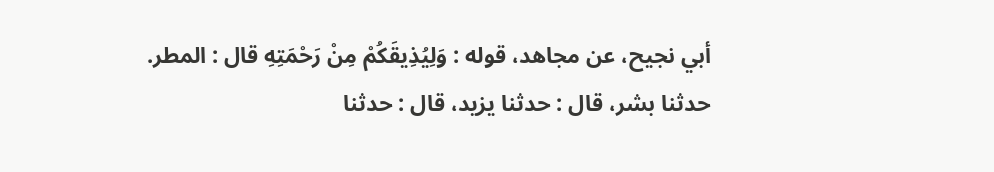أبي نجيح، عن مجاهد، قوله : وَلِيُذِيقَكُمْ مِنْ رَحْمَتِهِ قال : المطر.
حدثنا بشر، قال : حدثنا يزيد، قال : حدثنا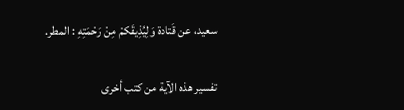سعيد، عن قَتادة وَلِيُذِيقَكمْ مِنْ رَحْمَتِهِ : المطر.

تفسير هذه الآية من كتب أخرى